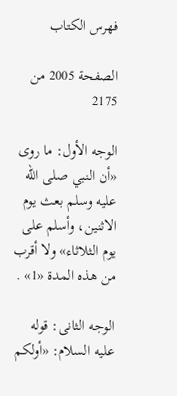فهرس الكتاب

الصفحة 2005 من 2175

الوجه الأول: ما روى «أن النبي صلى اللّه عليه وسلم بعث يوم الاثنين، وأسلم على يوم الثلاثاء» ولا أقرب من هذه المدة «1» .

الوجه الثانى: قوله عليه السلام: «أولكم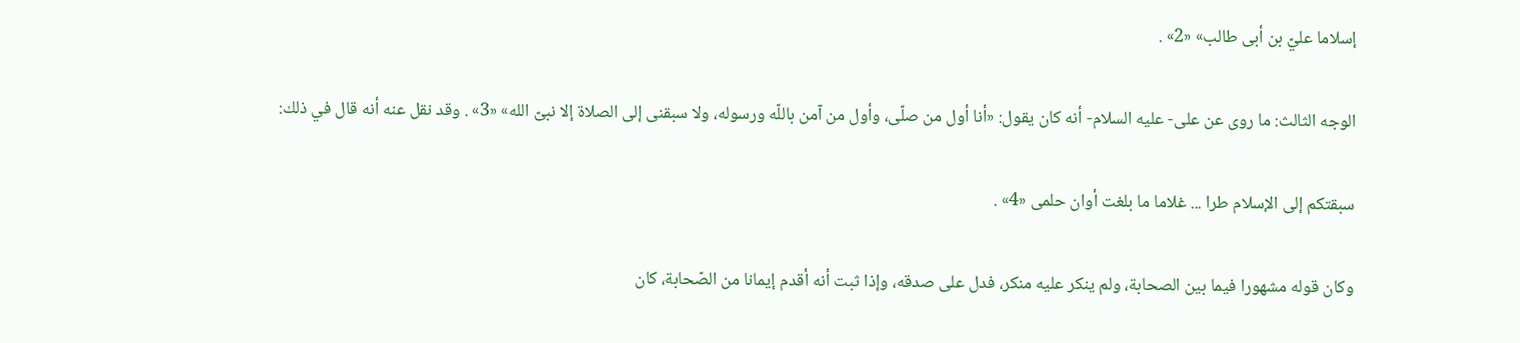إسلاما عليّ بن أبى طالب» «2» .

الوجه الثالث: ما روى عن على- عليه السلام- أنه كان يقول: «أنا أول من صلّى، وأول من آمن باللّه ورسوله، ولا سبقنى إلى الصلاة إلا نبىّ الله» «3» . وقد نقل عنه أنه قال في ذلك:

سبقتكم إلى الإسلام طرا ... غلاما ما بلغت أوان حلمى «4» .

وكان قوله مشهورا فيما بين الصحابة، ولم ينكر عليه منكر، فدل على صدقه، وإذا ثبت أنه أقدم إيمانا من الصّحابة، كان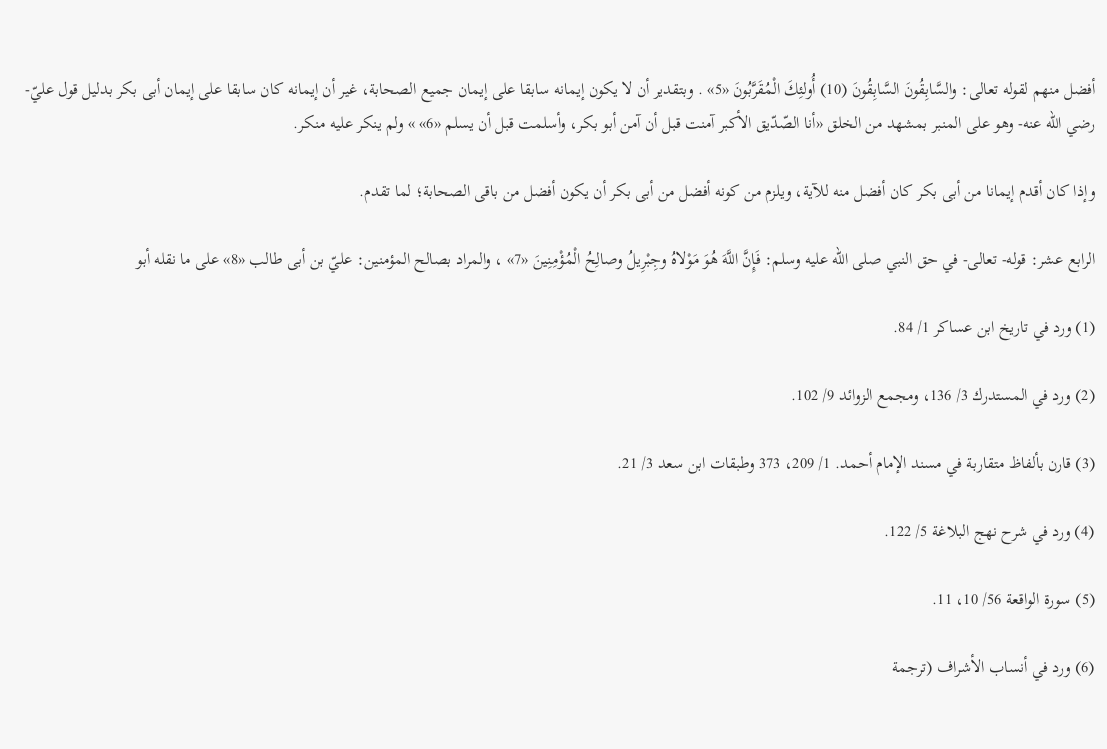أفضل منهم لقوله تعالى: والسَّابِقُونَ السَّابِقُونَ (10) أُولئِكَ الْمُقَرَّبُونَ «5» . وبتقدير أن لا يكون إيمانه سابقا على إيمان جميع الصحابة، غير أن إيمانه كان سابقا على إيمان أبى بكر بدليل قول عليّ- رضي اللّه عنه- وهو على المنبر بمشهد من الخلق «أنا الصّدّيق الأكبر آمنت قبل أن آمن أبو بكر، وأسلمت قبل أن يسلم «6» » ولم ينكر عليه منكر.

وإذا كان أقدم إيمانا من أبى بكر كان أفضل منه للآية، ويلزم من كونه أفضل من أبى بكر أن يكون أفضل من باقى الصحابة؛ لما تقدم.

الرابع عشر: قوله- تعالى- في حق النبي صلى اللّه عليه وسلم: فَإِنَّ اللَّهَ هُوَ مَوْلاهُ وجِبْرِيلُ وصالِحُ الْمُؤْمِنِينَ «7» ، والمراد بصالح المؤمنين: عليّ بن أبى طالب «8» على ما نقله أبو

(1) ورد في تاريخ ابن عساكر 1/ 84.

(2) ورد في المستدرك 3/ 136، ومجمع الزوائد 9/ 102.

(3) قارن بألفاظ متقاربة في مسند الإمام أحمد. 1/ 209، 373 وطبقات ابن سعد 3/ 21.

(4) ورد في شرح نهج البلاغة 5/ 122.

(5) سورة الواقعة 56/ 10، 11.

(6) ورد في أنساب الأشراف (ترجمة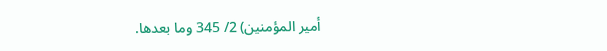أمير المؤمنين) 2/ 345 وما بعدها.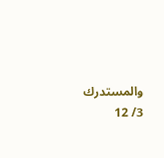والمستدرك 3/ 12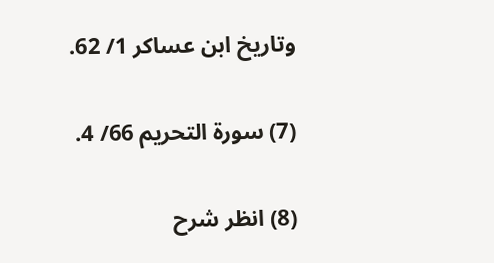وتاريخ ابن عساكر 1/ 62.

(7) سورة التحريم 66/ 4.

(8) انظر شرح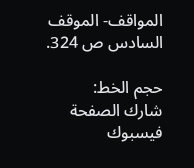المواقف- الموقف السادس ص 324.

حجم الخط:
شارك الصفحة
فيسبوك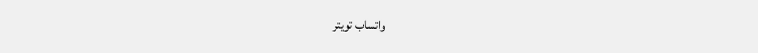واتساب تويتر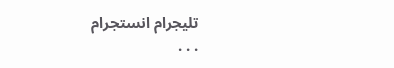تليجرام انستجرام
. . .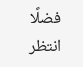فضلًا انتظر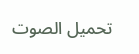تحميل الصوت